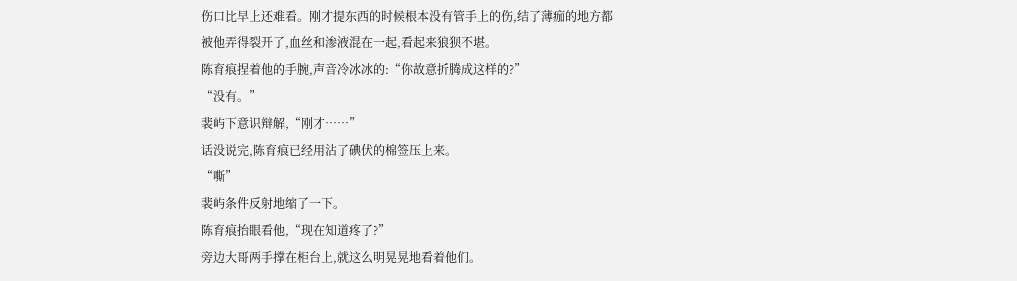伤口比早上还难看。刚才提东西的时候根本没有管手上的伤,结了薄痂的地方都被他弄得裂开了,血丝和渗液混在一起,看起来狼狈不堪。
陈育痕捏着他的手腕,声音冷冰冰的:“你故意折腾成这样的?”
“没有。”
裴屿下意识辩解,“刚才……”
话没说完,陈育痕已经用沾了碘伏的棉签压上来。
“嘶”
裴屿条件反射地缩了一下。
陈育痕抬眼看他,“现在知道疼了?”
旁边大哥两手撑在柜台上,就这么明晃晃地看着他们。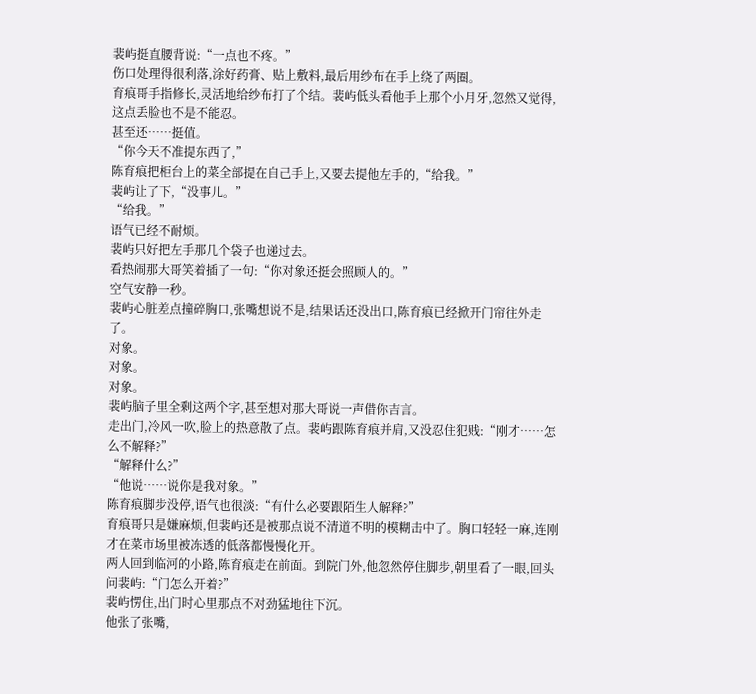裴屿挺直腰背说:“一点也不疼。”
伤口处理得很利落,涂好药膏、贴上敷料,最后用纱布在手上绕了两圈。
育痕哥手指修长,灵活地给纱布打了个结。裴屿低头看他手上那个小月牙,忽然又觉得,这点丢脸也不是不能忍。
甚至还……挺值。
“你今天不准提东西了,”
陈育痕把柜台上的菜全部提在自己手上,又要去提他左手的,“给我。”
裴屿让了下,“没事儿。”
“给我。”
语气已经不耐烦。
裴屿只好把左手那几个袋子也递过去。
看热闹那大哥笑着插了一句:“你对象还挺会照顾人的。”
空气安静一秒。
裴屿心脏差点撞碎胸口,张嘴想说不是,结果话还没出口,陈育痕已经掀开门帘往外走了。
对象。
对象。
对象。
裴屿脑子里全剩这两个字,甚至想对那大哥说一声借你吉言。
走出门,冷风一吹,脸上的热意散了点。裴屿跟陈育痕并肩,又没忍住犯贱:“刚才……怎么不解释?”
“解释什么?”
“他说……说你是我对象。”
陈育痕脚步没停,语气也很淡:“有什么必要跟陌生人解释?”
育痕哥只是嫌麻烦,但裴屿还是被那点说不清道不明的模糊击中了。胸口轻轻一麻,连刚才在菜市场里被冻透的低落都慢慢化开。
两人回到临河的小路,陈育痕走在前面。到院门外,他忽然停住脚步,朝里看了一眼,回头问裴屿:“门怎么开着?”
裴屿愣住,出门时心里那点不对劲猛地往下沉。
他张了张嘴,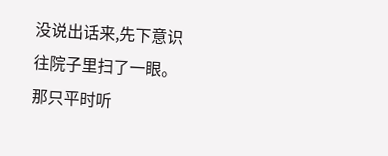没说出话来,先下意识往院子里扫了一眼。
那只平时听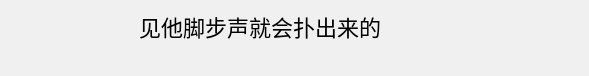见他脚步声就会扑出来的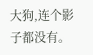大狗,连个影子都没有。